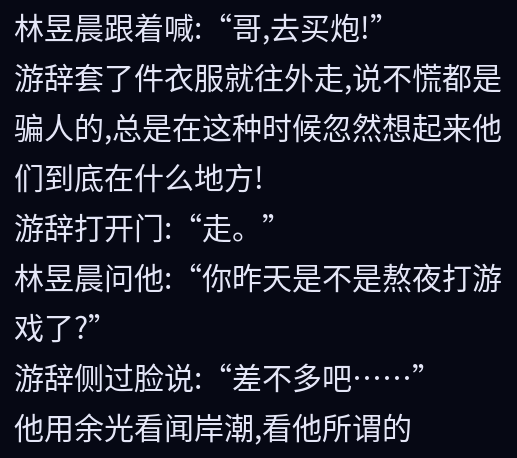林昱晨跟着喊:“哥,去买炮!”
游辞套了件衣服就往外走,说不慌都是骗人的,总是在这种时候忽然想起来他们到底在什么地方!
游辞打开门:“走。”
林昱晨问他:“你昨天是不是熬夜打游戏了?”
游辞侧过脸说:“差不多吧……”
他用余光看闻岸潮,看他所谓的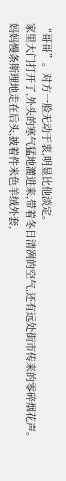“哥哥”。对方一脸无动于衷,明显比他淡定。
家里大门打开了,外头的寒气猛地灌进来,带着冬日清冽的空气,还有远处街市传来的零碎烟花声。
妈妈慢条斯理地走在后头,披着件米色羊绒外套,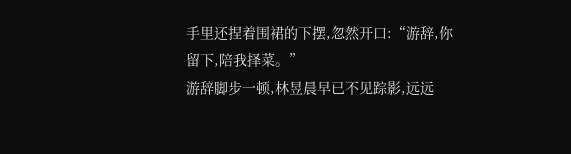手里还捏着围裙的下摆,忽然开口:“游辞,你留下,陪我择菜。”
游辞脚步一顿,林昱晨早已不见踪影,远远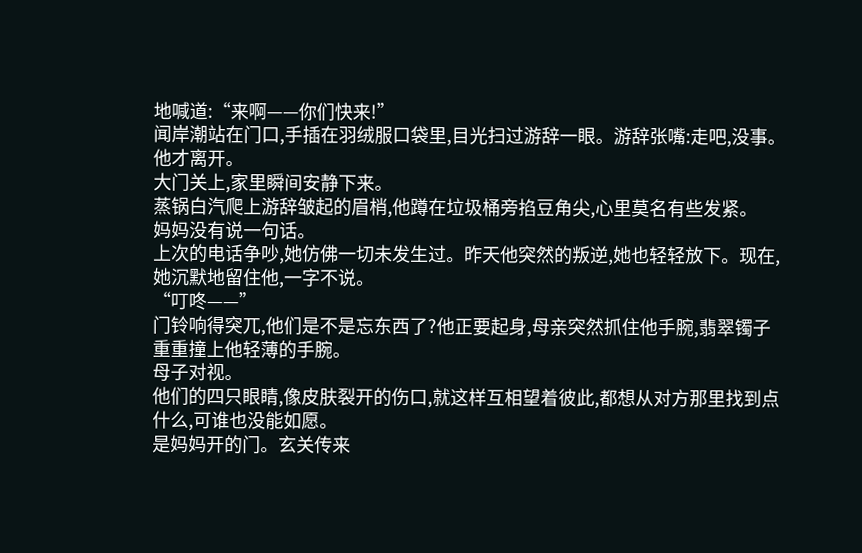地喊道:“来啊——你们快来!”
闻岸潮站在门口,手插在羽绒服口袋里,目光扫过游辞一眼。游辞张嘴:走吧,没事。
他才离开。
大门关上,家里瞬间安静下来。
蒸锅白汽爬上游辞皱起的眉梢,他蹲在垃圾桶旁掐豆角尖,心里莫名有些发紧。
妈妈没有说一句话。
上次的电话争吵,她仿佛一切未发生过。昨天他突然的叛逆,她也轻轻放下。现在,她沉默地留住他,一字不说。
“叮咚——”
门铃响得突兀,他们是不是忘东西了?他正要起身,母亲突然抓住他手腕,翡翠镯子重重撞上他轻薄的手腕。
母子对视。
他们的四只眼睛,像皮肤裂开的伤口,就这样互相望着彼此,都想从对方那里找到点什么,可谁也没能如愿。
是妈妈开的门。玄关传来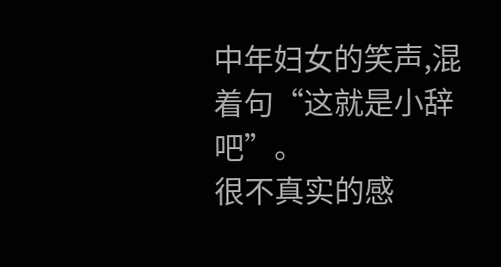中年妇女的笑声,混着句“这就是小辞吧”。
很不真实的感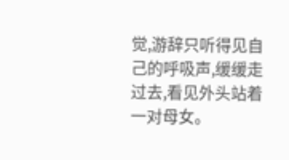觉,游辞只听得见自己的呼吸声,缓缓走过去,看见外头站着一对母女。